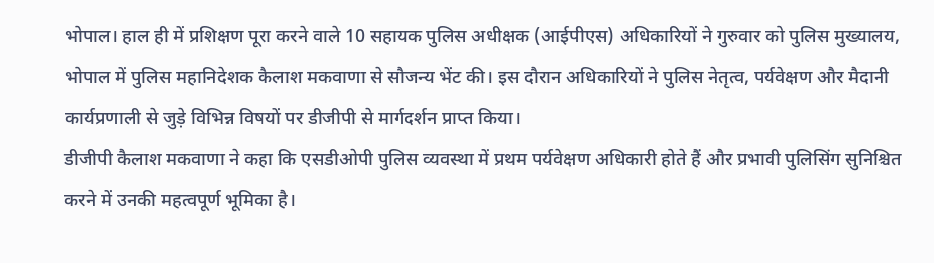भोपाल। हाल ही में प्रशिक्षण पूरा करने वाले 10 सहायक पुलिस अधीक्षक (आईपीएस) अधिकारियों ने गुरुवार को पुलिस मुख्यालय, भोपाल में पुलिस महानिदेशक कैलाश मकवाणा से सौजन्य भेंट की। इस दौरान अधिकारियों ने पुलिस नेतृत्व, पर्यवेक्षण और मैदानी कार्यप्रणाली से जुड़े विभिन्न विषयों पर डीजीपी से मार्गदर्शन प्राप्त किया।
डीजीपी कैलाश मकवाणा ने कहा कि एसडीओपी पुलिस व्यवस्था में प्रथम पर्यवेक्षण अधिकारी होते हैं और प्रभावी पुलिसिंग सुनिश्चित करने में उनकी महत्वपूर्ण भूमिका है।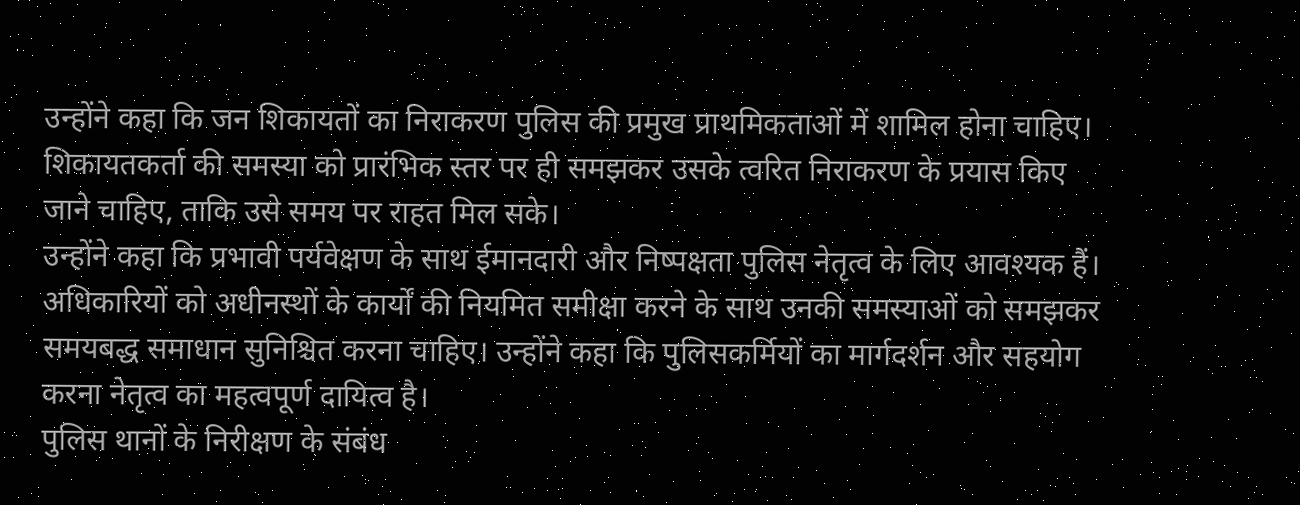उन्होंने कहा कि जन शिकायतों का निराकरण पुलिस की प्रमुख प्राथमिकताओं में शामिल होना चाहिए। शिकायतकर्ता की समस्या को प्रारंभिक स्तर पर ही समझकर उसके त्वरित निराकरण के प्रयास किए जाने चाहिए, ताकि उसे समय पर राहत मिल सके।
उन्होंने कहा कि प्रभावी पर्यवेक्षण के साथ ईमानदारी और निष्पक्षता पुलिस नेतृत्व के लिए आवश्यक हैं। अधिकारियों को अधीनस्थों के कार्यों की नियमित समीक्षा करने के साथ उनकी समस्याओं को समझकर समयबद्ध समाधान सुनिश्चित करना चाहिए। उन्होंने कहा कि पुलिसकर्मियों का मार्गदर्शन और सहयोग करना नेतृत्व का महत्वपूर्ण दायित्व है।
पुलिस थानों के निरीक्षण के संबंध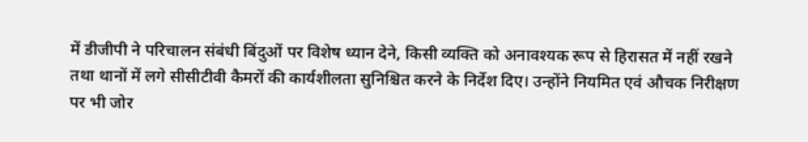में डीजीपी ने परिचालन संबंधी बिंदुओं पर विशेष ध्यान देने, किसी व्यक्ति को अनावश्यक रूप से हिरासत में नहीं रखने तथा थानों में लगे सीसीटीवी कैमरों की कार्यशीलता सुनिश्चित करने के निर्देश दिए। उन्होंने नियमित एवं औचक निरीक्षण पर भी जोर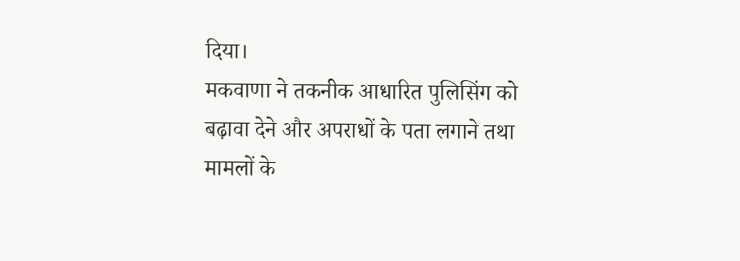दिया।
मकवाणा ने तकनीक आधारित पुलिसिंग को बढ़ावा देने और अपराधों के पता लगाने तथा मामलों के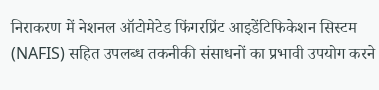निराकरण में नेशनल ऑटोमेटेड फिंगरप्रिंट आइडेंटिफिकेशन सिस्टम (NAFIS) सहित उपलब्ध तकनीकी संसाधनों का प्रभावी उपयोग करने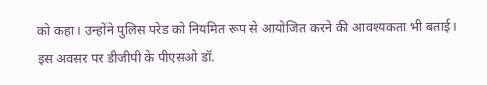को कहा। उन्होंने पुलिस परेड को नियमित रूप से आयोजित करने की आवश्यकता भी बताई।
इस अवसर पर डीजीपी के पीएसओ डॉ.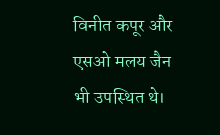विनीत कपूर और एसओ मलय जैन भी उपस्थित थे।